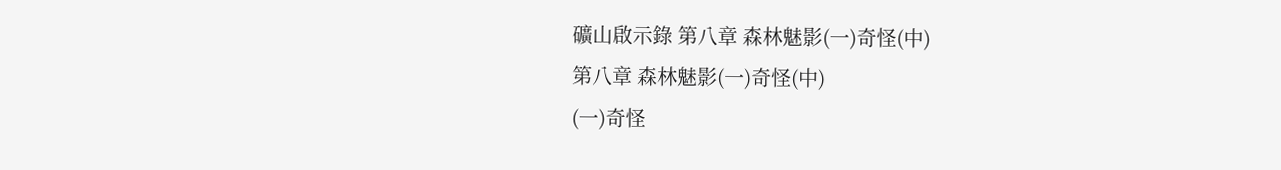礦山啟示錄 第八章 森林魅影(一)奇怪(中)
第八章 森林魅影(一)奇怪(中)
(一)奇怪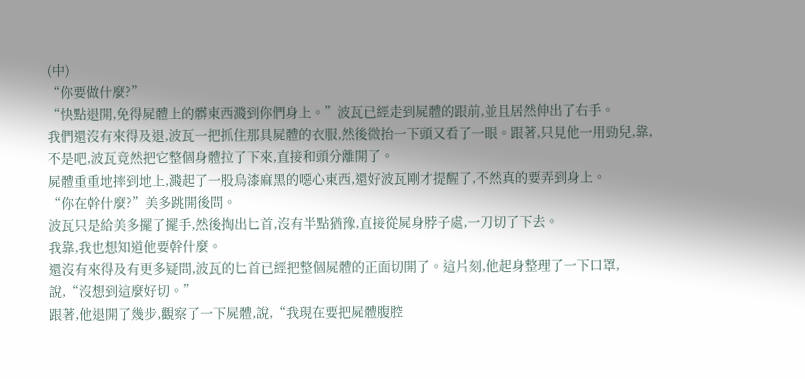(中)
“你要做什麼?”
“快點退開,免得屍體上的髒東西濺到你們身上。”波瓦已經走到屍體的跟前,並且居然伸出了右手。
我們還沒有來得及退,波瓦一把抓住那具屍體的衣服,然後微抬一下頭又看了一眼。跟著,只見他一用勁兒,靠,不是吧,波瓦竟然把它整個身體拉了下來,直接和頭分離開了。
屍體重重地摔到地上,濺起了一股烏漆麻黑的噁心東西,還好波瓦剛才提醒了,不然真的要弄到身上。
“你在幹什麼?”美多跳開後問。
波瓦只是給美多擺了擺手,然後掏出匕首,沒有半點猶豫,直接從屍身脖子處,一刀切了下去。
我靠,我也想知道他要幹什麼。
還沒有來得及有更多疑問,波瓦的匕首已經把整個屍體的正面切開了。這片刻,他起身整理了一下口罩,說,“沒想到這麼好切。”
跟著,他退開了幾步,觀察了一下屍體,說,“我現在要把屍體腹腔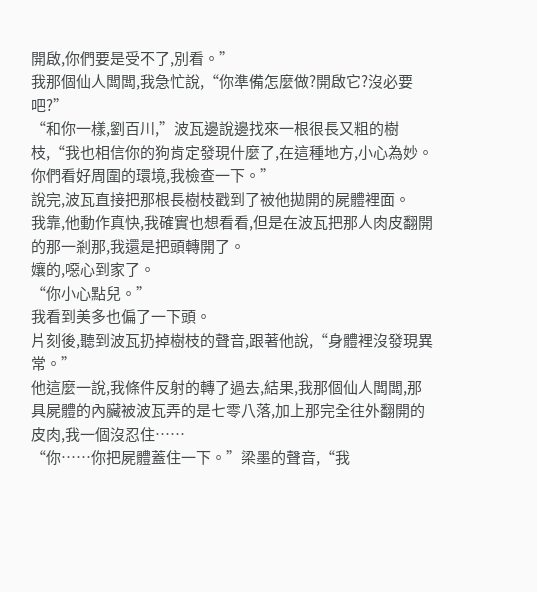開啟,你們要是受不了,別看。”
我那個仙人闆闆,我急忙說,“你準備怎麼做?開啟它?沒必要吧?”
“和你一樣,劉百川,”波瓦邊說邊找來一根很長又粗的樹枝,“我也相信你的狗肯定發現什麼了,在這種地方,小心為妙。你們看好周圍的環境,我檢查一下。”
說完,波瓦直接把那根長樹枝戳到了被他拋開的屍體裡面。
我靠,他動作真快,我確實也想看看,但是在波瓦把那人肉皮翻開的那一剎那,我還是把頭轉開了。
孃的,噁心到家了。
“你小心點兒。”
我看到美多也偏了一下頭。
片刻後,聽到波瓦扔掉樹枝的聲音,跟著他說,“身體裡沒發現異常。”
他這麼一說,我條件反射的轉了過去,結果,我那個仙人闆闆,那具屍體的內臟被波瓦弄的是七零八落,加上那完全往外翻開的皮肉,我一個沒忍住……
“你……你把屍體蓋住一下。”梁墨的聲音,“我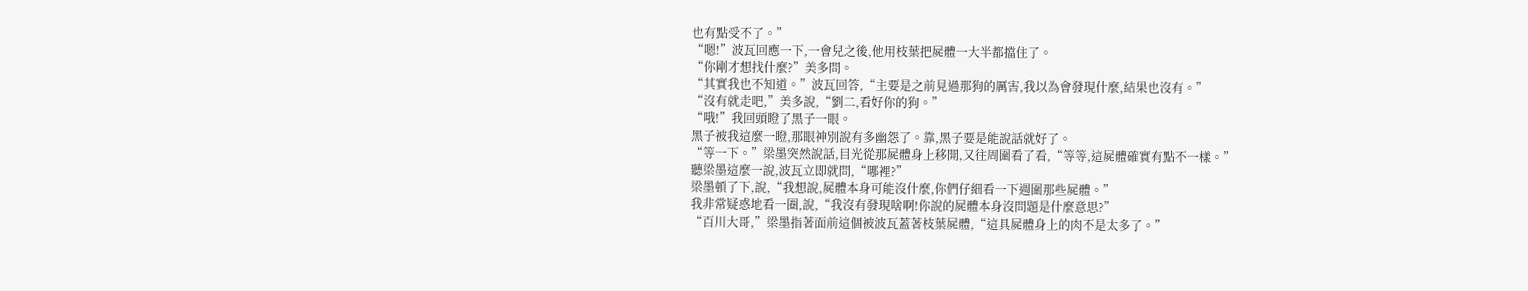也有點受不了。”
“嗯!”波瓦回應一下,一會兒之後,他用枝葉把屍體一大半都擋住了。
“你剛才想找什麼?”美多問。
“其實我也不知道。”波瓦回答,“主要是之前見過那狗的厲害,我以為會發現什麼,結果也沒有。”
“沒有就走吧,”美多說,“劉二,看好你的狗。”
“哦!”我回頭瞪了黑子一眼。
黑子被我這麼一瞪,那眼神別說有多幽怨了。靠,黑子要是能說話就好了。
“等一下。”梁墨突然說話,目光從那屍體身上移開,又往周圍看了看,“等等,這屍體確實有點不一樣。”
聽梁墨這麼一說,波瓦立即就問,“哪裡?”
梁墨頓了下,說,“我想說,屍體本身可能沒什麼,你們仔細看一下週圍那些屍體。”
我非常疑惑地看一圈,說,“我沒有發現啥啊!你說的屍體本身沒問題是什麼意思?”
“百川大哥,”梁墨指著面前這個被波瓦蓋著枝葉屍體,“這具屍體身上的肉不是太多了。”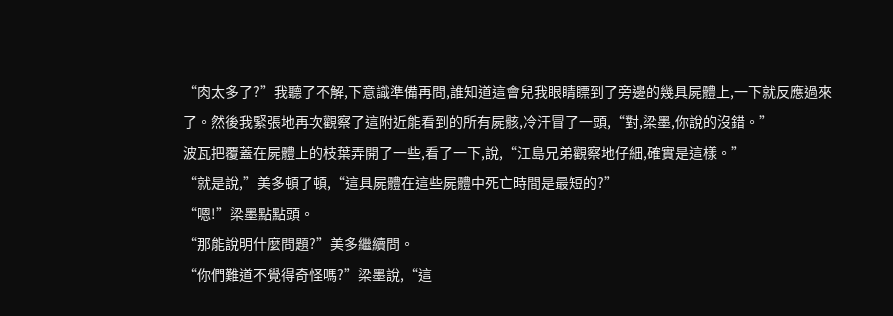“肉太多了?”我聽了不解,下意識準備再問,誰知道這會兒我眼睛瞟到了旁邊的幾具屍體上,一下就反應過來了。然後我緊張地再次觀察了這附近能看到的所有屍骸,冷汗冒了一頭,“對,梁墨,你說的沒錯。”
波瓦把覆蓋在屍體上的枝葉弄開了一些,看了一下,說,“江島兄弟觀察地仔細,確實是這樣。”
“就是說,”美多頓了頓,“這具屍體在這些屍體中死亡時間是最短的?”
“嗯!”梁墨點點頭。
“那能說明什麼問題?”美多繼續問。
“你們難道不覺得奇怪嗎?”梁墨說,“這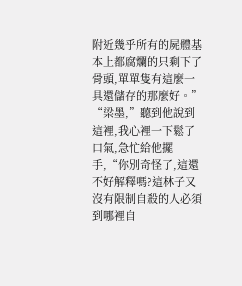附近幾乎所有的屍體基本上都腐爛的只剩下了骨頭,單單隻有這麼一具還儲存的那麼好。”
“梁墨,”聽到他說到這裡,我心裡一下鬆了口氣,急忙給他擺手,“你別奇怪了,這還不好解釋嗎?這林子又沒有限制自殺的人必須到哪裡自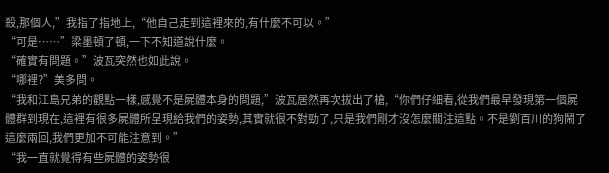殺,那個人,”我指了指地上,“他自己走到這裡來的,有什麼不可以。”
“可是……”梁墨頓了頓,一下不知道說什麼。
“確實有問題。”波瓦突然也如此說。
“哪裡?”美多問。
“我和江島兄弟的觀點一樣,感覺不是屍體本身的問題,”波瓦居然再次拔出了槍,“你們仔細看,從我們最早發現第一個屍體群到現在,這裡有很多屍體所呈現給我們的姿勢,其實就很不對勁了,只是我們剛才沒怎麼關注這點。不是劉百川的狗鬧了這麼兩回,我們更加不可能注意到。”
“我一直就覺得有些屍體的姿勢很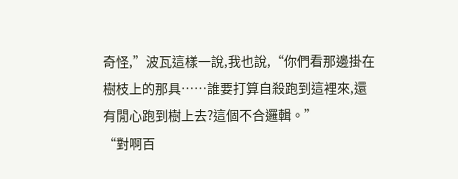奇怪,”波瓦這樣一說,我也說,“你們看那邊掛在樹枝上的那具……誰要打算自殺跑到這裡來,還有閒心跑到樹上去?這個不合邏輯。”
“對啊百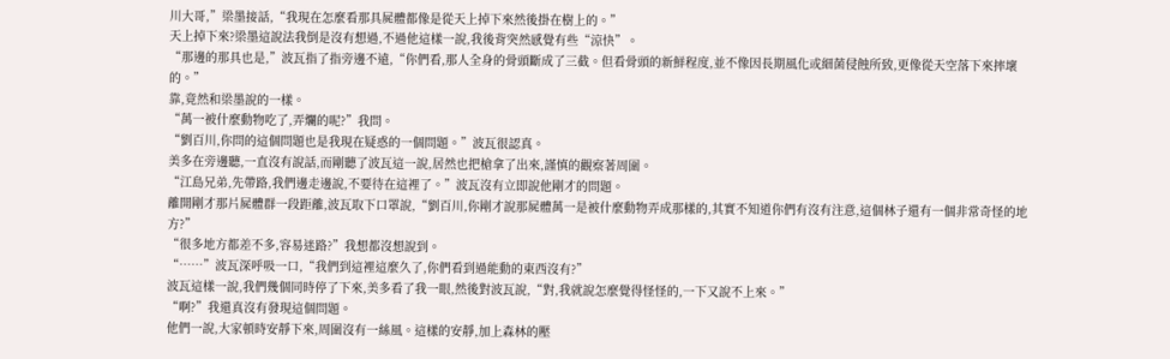川大哥,”梁墨接話,“我現在怎麼看那具屍體都像是從天上掉下來然後掛在樹上的。”
天上掉下來?梁墨這說法我倒是沒有想過,不過他這樣一說,我後背突然感覺有些“涼快”。
“那邊的那具也是,”波瓦指了指旁邊不遠,“你們看,那人全身的骨頭斷成了三截。但看骨頭的新鮮程度,並不像因長期風化或細菌侵蝕所致,更像從天空落下來摔壞的。”
靠,竟然和梁墨說的一樣。
“萬一被什麼動物吃了,弄爛的呢?”我問。
“劉百川,你問的這個問題也是我現在疑惑的一個問題。”波瓦很認真。
美多在旁邊聽,一直沒有說話,而剛聽了波瓦這一說,居然也把槍拿了出來,謹慎的觀察著周圍。
“江島兄弟,先帶路,我們邊走邊說,不要待在這裡了。”波瓦沒有立即說他剛才的問題。
離開剛才那片屍體群一段距離,波瓦取下口罩說,“劉百川,你剛才說那屍體萬一是被什麼動物弄成那樣的,其實不知道你們有沒有注意,這個林子還有一個非常奇怪的地方?”
“很多地方都差不多,容易迷路?”我想都沒想說到。
“……”波瓦深呼吸一口,“我們到這裡這麼久了,你們看到過能動的東西沒有?”
波瓦這樣一說,我們幾個同時停了下來,美多看了我一眼,然後對波瓦說,“對,我就說怎麼覺得怪怪的,一下又說不上來。”
“啊?”我還真沒有發現這個問題。
他們一說,大家頓時安靜下來,周圍沒有一絲風。這樣的安靜,加上森林的壓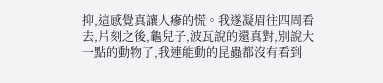抑,這感覺真讓人瘮的慌。我遂凝眉往四周看去,片刻之後,龜兒子,波瓦說的還真對,別說大一點的動物了,我連能動的昆蟲都沒有看到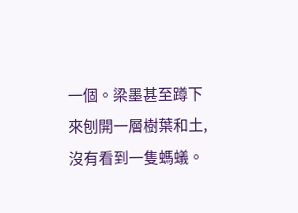一個。梁墨甚至蹲下來刨開一層樹葉和土,沒有看到一隻螞蟻。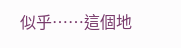似乎……這個地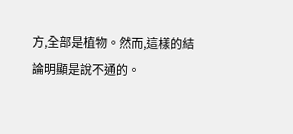方,全部是植物。然而,這樣的結論明顯是說不通的。